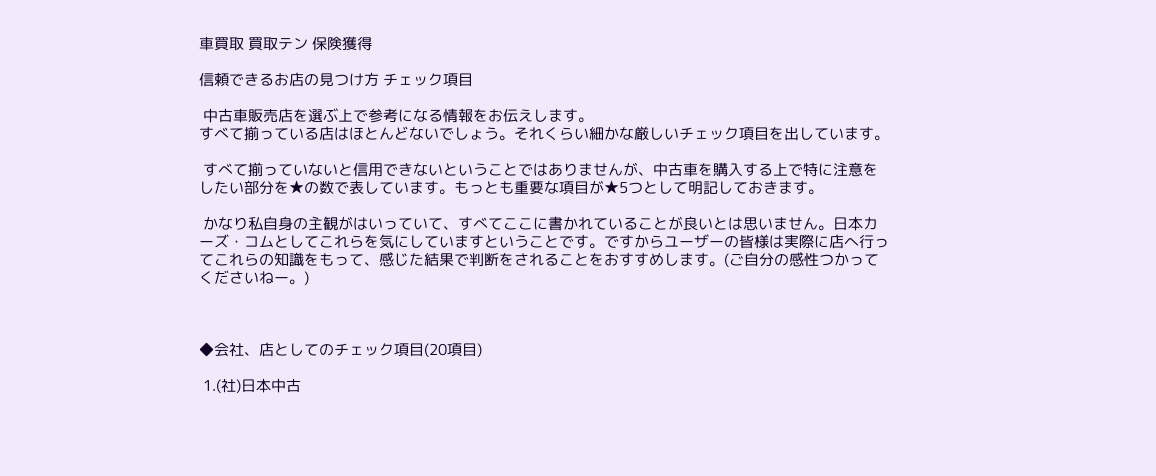車買取 買取テン 保険獲得

信頼できるお店の見つけ方 チェック項目

 中古車販売店を選ぶ上で参考になる情報をお伝えします。
すべて揃っている店はほとんどないでしょう。それくらい細かな厳しいチェック項目を出しています。

 すべて揃っていないと信用できないということではありませんが、中古車を購入する上で特に注意をしたい部分を★の数で表しています。もっとも重要な項目が★5つとして明記しておきます。

 かなり私自身の主観がはいっていて、すべてここに書かれていることが良いとは思いません。日本カーズ・コムとしてこれらを気にしていますということです。ですからユーザーの皆様は実際に店へ行ってこれらの知識をもって、感じた結果で判断をされることをおすすめします。(ご自分の感性つかってくださいねー。)



◆会社、店としてのチェック項目(20項目)

 1.(社)日本中古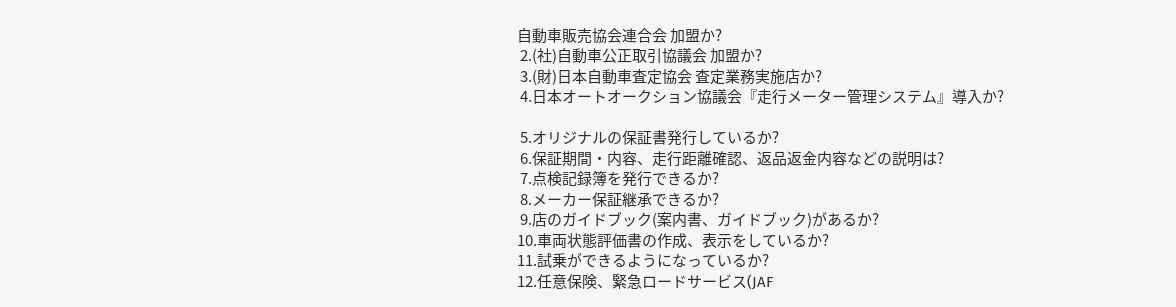自動車販売協会連合会 加盟か?
 2.(社)自動車公正取引協議会 加盟か?
 3.(財)日本自動車査定協会 査定業務実施店か?
 4.日本オートオークション協議会『走行メーター管理システム』導入か?

 5.オリジナルの保証書発行しているか?
 6.保証期間・内容、走行距離確認、返品返金内容などの説明は?
 7.点検記録簿を発行できるか?
 8.メーカー保証継承できるか?
 9.店のガイドブック(案内書、ガイドブック)があるか?
10.車両状態評価書の作成、表示をしているか?
11.試乗ができるようになっているか?
12.任意保険、緊急ロードサービス(JAF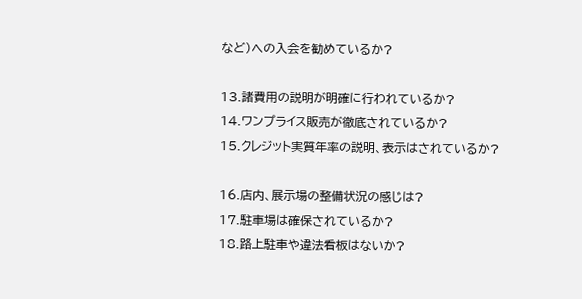など)への入会を勧めているか?

13.諸費用の説明が明確に行われているか?
14.ワンプライス販売が徹底されているか?
15.クレジット実質年率の説明、表示はされているか?

16.店内、展示場の整備状況の感じは?
17.駐車場は確保されているか?
18.路上駐車や違法看板はないか?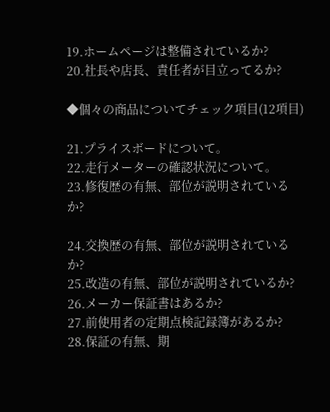19.ホームページは整備されているか?
20.社長や店長、責任者が目立ってるか?

◆個々の商品についてチェック項目(12項目)

21.プライスボードについて。
22.走行メーターの確認状況について。
23.修復歴の有無、部位が説明されているか?

24.交換歴の有無、部位が説明されているか?
25.改造の有無、部位が説明されているか?
26.メーカー保証書はあるか?
27.前使用者の定期点検記録簿があるか?
28.保証の有無、期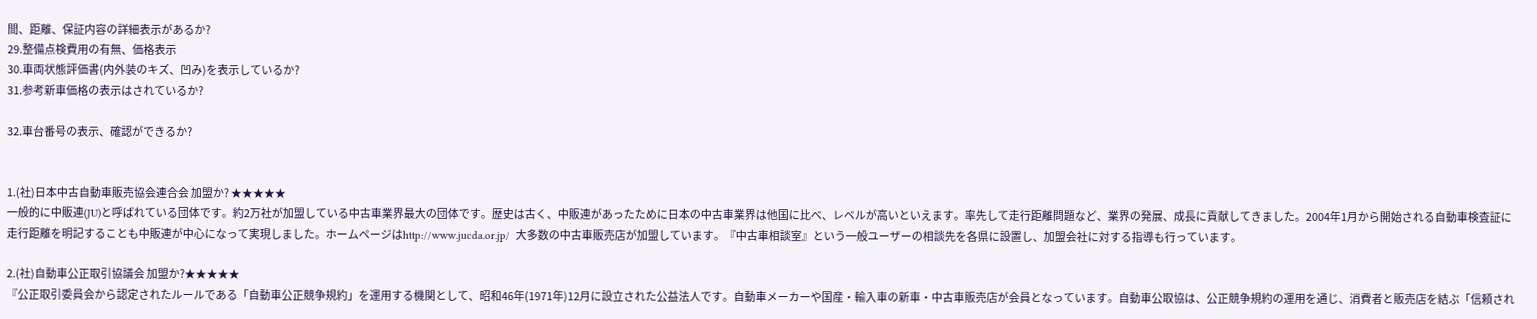間、距離、保証内容の詳細表示があるか?
29.整備点検費用の有無、価格表示
30.車両状態評価書(内外装のキズ、凹み)を表示しているか?
31.参考新車価格の表示はされているか?

32.車台番号の表示、確認ができるか?


1.(社)日本中古自動車販売協会連合会 加盟か? ★★★★★
一般的に中販連(JU)と呼ばれている団体です。約2万社が加盟している中古車業界最大の団体です。歴史は古く、中販連があったために日本の中古車業界は他国に比べ、レベルが高いといえます。率先して走行距離問題など、業界の発展、成長に貢献してきました。2004年1月から開始される自動車検査証に走行距離を明記することも中販連が中心になって実現しました。ホームページはhttp://www.jucda.or.jp/  大多数の中古車販売店が加盟しています。『中古車相談室』という一般ユーザーの相談先を各県に設置し、加盟会社に対する指導も行っています。

2.(社)自動車公正取引協議会 加盟か?★★★★★
『公正取引委員会から認定されたルールである「自動車公正競争規約」を運用する機関として、昭和46年(1971年)12月に設立された公益法人です。自動車メーカーや国産・輸入車の新車・中古車販売店が会員となっています。自動車公取協は、公正競争規約の運用を通じ、消費者と販売店を結ぶ「信頼され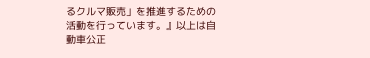るクルマ販売」を推進するための活動を行っています。』以上は自動車公正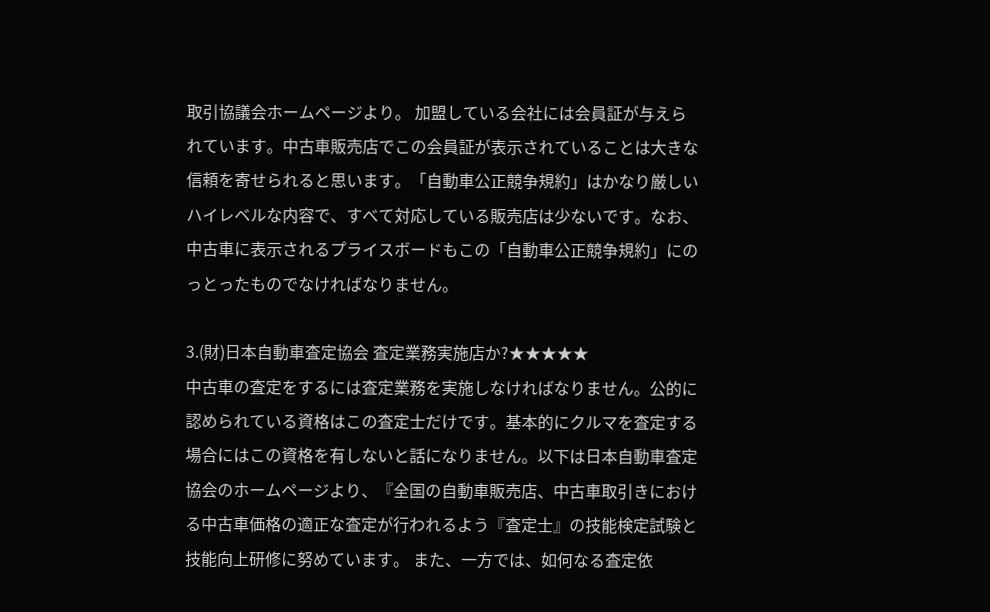取引協議会ホームページより。 加盟している会社には会員証が与えられています。中古車販売店でこの会員証が表示されていることは大きな信頼を寄せられると思います。「自動車公正競争規約」はかなり厳しいハイレベルな内容で、すべて対応している販売店は少ないです。なお、中古車に表示されるプライスボードもこの「自動車公正競争規約」にのっとったものでなければなりません。

3.(財)日本自動車査定協会 査定業務実施店か?★★★★★
中古車の査定をするには査定業務を実施しなければなりません。公的に認められている資格はこの査定士だけです。基本的にクルマを査定する場合にはこの資格を有しないと話になりません。以下は日本自動車査定協会のホームページより、『全国の自動車販売店、中古車取引きにおける中古車価格の適正な査定が行われるよう『査定士』の技能検定試験と技能向上研修に努めています。 また、一方では、如何なる査定依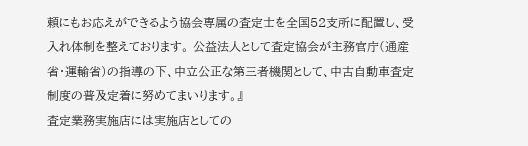頼にもお応えができるよう協会専属の査定士を全国52支所に配置し、受入れ体制を整えております。 公益法人として査定協会が主務官庁(通産省・運輸省)の指導の下、中立公正な第三者機関として、中古自動車査定制度の普及定着に努めてまいります。』
査定業務実施店には実施店としての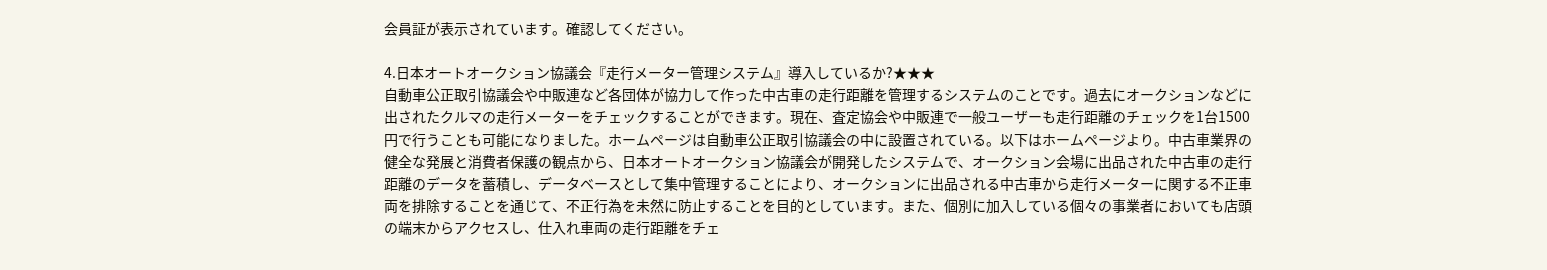会員証が表示されています。確認してください。

4.日本オートオークション協議会『走行メーター管理システム』導入しているか?★★★
自動車公正取引協議会や中販連など各団体が協力して作った中古車の走行距離を管理するシステムのことです。過去にオークションなどに出されたクルマの走行メーターをチェックすることができます。現在、査定協会や中販連で一般ユーザーも走行距離のチェックを1台1500円で行うことも可能になりました。ホームページは自動車公正取引協議会の中に設置されている。以下はホームページより。中古車業界の健全な発展と消費者保護の観点から、日本オートオークション協議会が開発したシステムで、オークション会場に出品された中古車の走行距離のデータを蓄積し、データベースとして集中管理することにより、オークションに出品される中古車から走行メーターに関する不正車両を排除することを通じて、不正行為を未然に防止することを目的としています。また、個別に加入している個々の事業者においても店頭の端末からアクセスし、仕入れ車両の走行距離をチェ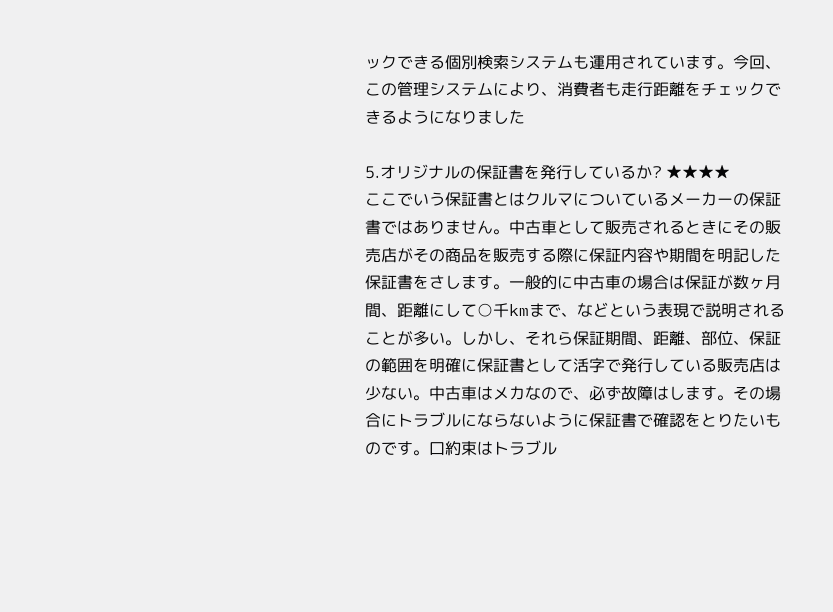ックできる個別検索システムも運用されています。今回、この管理システムにより、消費者も走行距離をチェックできるようになりました

5.オリジナルの保証書を発行しているか? ★★★★
ここでいう保証書とはクルマについているメーカーの保証書ではありません。中古車として販売されるときにその販売店がその商品を販売する際に保証内容や期間を明記した保証書をさします。一般的に中古車の場合は保証が数ヶ月間、距離にして○千kmまで、などという表現で説明されることが多い。しかし、それら保証期間、距離、部位、保証の範囲を明確に保証書として活字で発行している販売店は少ない。中古車はメカなので、必ず故障はします。その場合にトラブルにならないように保証書で確認をとりたいものです。口約束はトラブル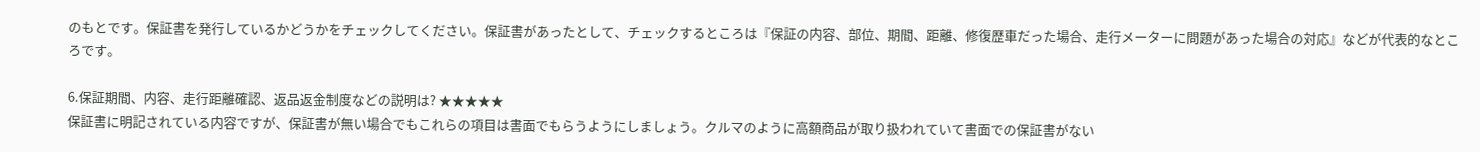のもとです。保証書を発行しているかどうかをチェックしてください。保証書があったとして、チェックするところは『保証の内容、部位、期間、距離、修復歴車だった場合、走行メーターに問題があった場合の対応』などが代表的なところです。

6.保証期間、内容、走行距離確認、返品返金制度などの説明は? ★★★★★
保証書に明記されている内容ですが、保証書が無い場合でもこれらの項目は書面でもらうようにしましょう。クルマのように高額商品が取り扱われていて書面での保証書がない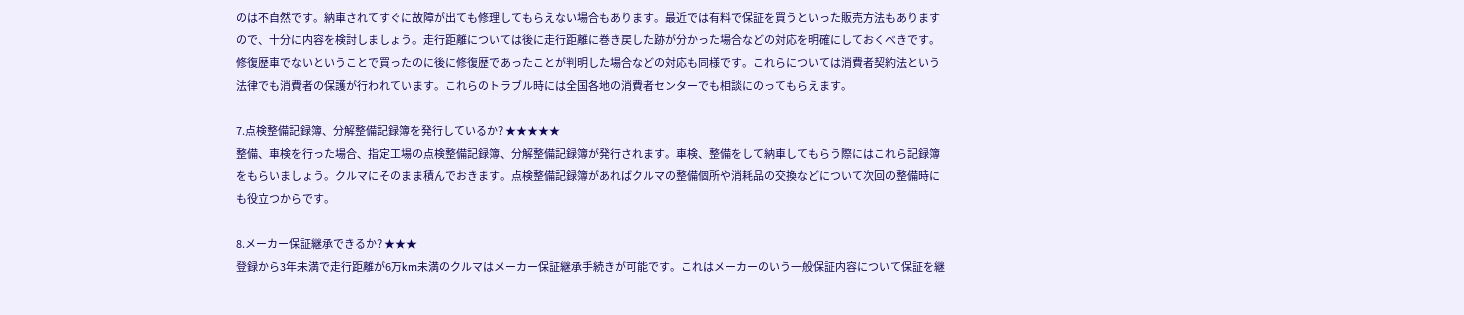のは不自然です。納車されてすぐに故障が出ても修理してもらえない場合もあります。最近では有料で保証を買うといった販売方法もありますので、十分に内容を検討しましょう。走行距離については後に走行距離に巻き戻した跡が分かった場合などの対応を明確にしておくべきです。修復歴車でないということで買ったのに後に修復歴であったことが判明した場合などの対応も同様です。これらについては消費者契約法という法律でも消費者の保護が行われています。これらのトラブル時には全国各地の消費者センターでも相談にのってもらえます。

7.点検整備記録簿、分解整備記録簿を発行しているか? ★★★★★
整備、車検を行った場合、指定工場の点検整備記録簿、分解整備記録簿が発行されます。車検、整備をして納車してもらう際にはこれら記録簿をもらいましょう。クルマにそのまま積んでおきます。点検整備記録簿があればクルマの整備個所や消耗品の交換などについて次回の整備時にも役立つからです。

8.メーカー保証継承できるか? ★★★
登録から3年未満で走行距離が6万km未満のクルマはメーカー保証継承手続きが可能です。これはメーカーのいう一般保証内容について保証を継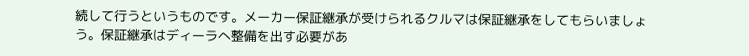続して行うというものです。メーカー保証継承が受けられるクルマは保証継承をしてもらいましょう。保証継承はディーラへ整備を出す必要があ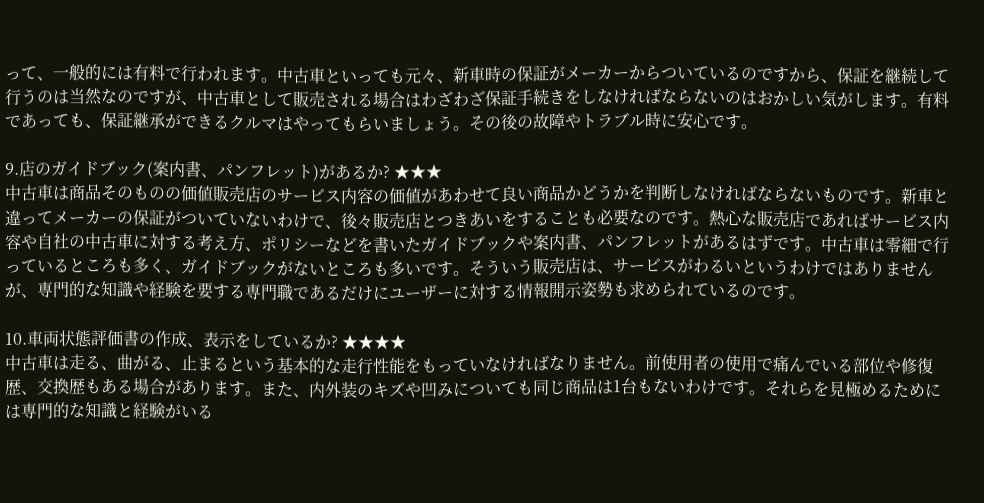って、一般的には有料で行われます。中古車といっても元々、新車時の保証がメーカーからついているのですから、保証を継続して行うのは当然なのですが、中古車として販売される場合はわざわざ保証手続きをしなければならないのはおかしい気がします。有料であっても、保証継承ができるクルマはやってもらいましょう。その後の故障やトラブル時に安心です。

9.店のガイドブック(案内書、パンフレット)があるか? ★★★
中古車は商品そのものの価値販売店のサービス内容の価値があわせて良い商品かどうかを判断しなければならないものです。新車と違ってメーカーの保証がついていないわけで、後々販売店とつきあいをすることも必要なのです。熱心な販売店であればサービス内容や自社の中古車に対する考え方、ポリシーなどを書いたガイドブックや案内書、パンフレットがあるはずです。中古車は零細で行っているところも多く、ガイドブックがないところも多いです。そういう販売店は、サービスがわるいというわけではありませんが、専門的な知識や経験を要する専門職であるだけにユーザーに対する情報開示姿勢も求められているのです。

10.車両状態評価書の作成、表示をしているか? ★★★★
中古車は走る、曲がる、止まるという基本的な走行性能をもっていなければなりません。前使用者の使用で痛んでいる部位や修復歴、交換歴もある場合があります。また、内外装のキズや凹みについても同じ商品は1台もないわけです。それらを見極めるためには専門的な知識と経験がいる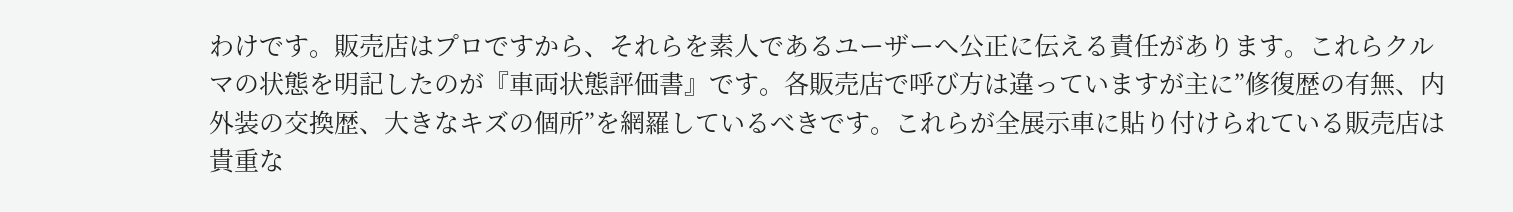わけです。販売店はプロですから、それらを素人であるユーザーへ公正に伝える責任があります。これらクルマの状態を明記したのが『車両状態評価書』です。各販売店で呼び方は違っていますが主に”修復歴の有無、内外装の交換歴、大きなキズの個所”を網羅しているべきです。これらが全展示車に貼り付けられている販売店は貴重な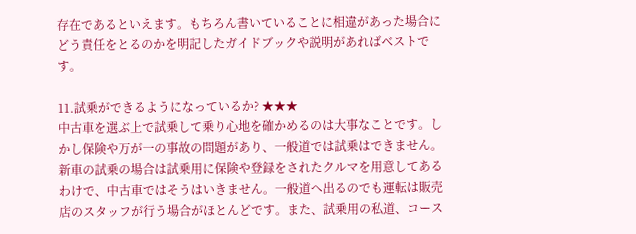存在であるといえます。もちろん書いていることに相違があった場合にどう責任をとるのかを明記したガイドブックや説明があればベストです。

11.試乗ができるようになっているか? ★★★
中古車を選ぶ上で試乗して乗り心地を確かめるのは大事なことです。しかし保険や万が一の事故の問題があり、一般道では試乗はできません。新車の試乗の場合は試乗用に保険や登録をされたクルマを用意してあるわけで、中古車ではそうはいきません。一般道へ出るのでも運転は販売店のスタッフが行う場合がほとんどです。また、試乗用の私道、コース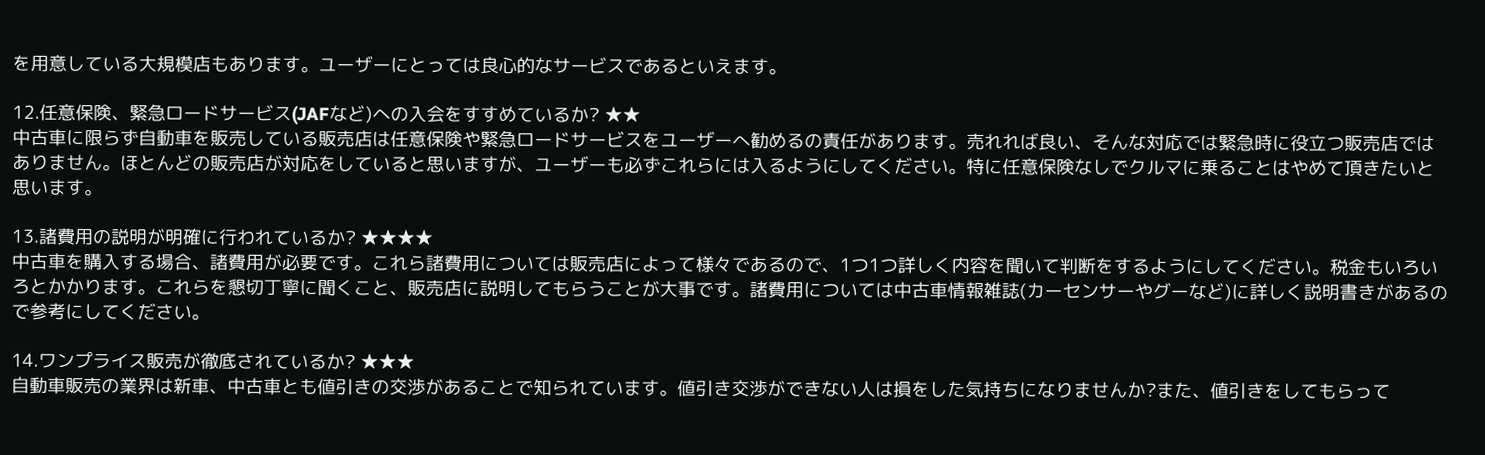を用意している大規模店もあります。ユーザーにとっては良心的なサービスであるといえます。

12.任意保険、緊急ロードサービス(JAFなど)への入会をすすめているか? ★★
中古車に限らず自動車を販売している販売店は任意保険や緊急ロードサービスをユーザーへ勧めるの責任があります。売れれば良い、そんな対応では緊急時に役立つ販売店ではありません。ほとんどの販売店が対応をしていると思いますが、ユーザーも必ずこれらには入るようにしてください。特に任意保険なしでクルマに乗ることはやめて頂きたいと思います。

13.諸費用の説明が明確に行われているか? ★★★★
中古車を購入する場合、諸費用が必要です。これら諸費用については販売店によって様々であるので、1つ1つ詳しく内容を聞いて判断をするようにしてください。税金もいろいろとかかります。これらを懇切丁寧に聞くこと、販売店に説明してもらうことが大事です。諸費用については中古車情報雑誌(カーセンサーやグーなど)に詳しく説明書きがあるので参考にしてください。

14.ワンプライス販売が徹底されているか? ★★★
自動車販売の業界は新車、中古車とも値引きの交渉があることで知られています。値引き交渉ができない人は損をした気持ちになりませんか?また、値引きをしてもらって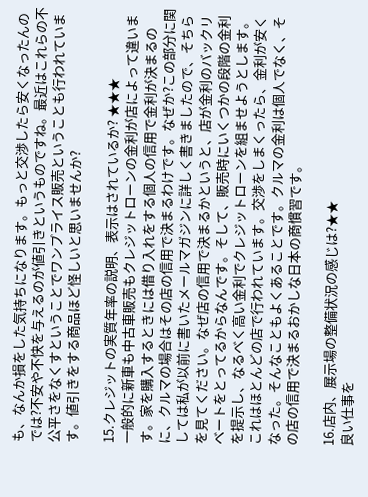も、なんか損をした気持ちになります。もっと交渉したら安くなったんのでは?不安や不快を与えるのが値引きというものですね。最近はこれらの不公平さをなくすということでワンプライス販売ということも行われています。値引きをする商品ほど怪しいと思いませんか?

15.クレジットの実質年率の説明、表示はされているか? ★★★
一般的に新車も中古車販売もクレジットローンの金利が店によって違います。家を購入するときには借り入れをする個人の信用で金利が決まるのに、クルマの場合はその店の信用で決まるわけです。なぜか?この部分に関しては私が以前に書いたメールマガジンに詳しく書きましたので、そちらを見てください。なぜ店の信用で決まるかというと、店が金利のバックリベートをとってるからなんです。そして、販売時にいくつかの段階の金利を提示し、なるべく高い金利でクレジットローンを組ませようとします。これはほとんどの店で行われています。交渉をしまくったら、金利が安くなった。そんなこともよくあることです。クルマの金利は個人でなく、その店の信用で決まるおかしな日本の商慣習です。

16.店内、展示場の整備状況の感じは?★★
良い仕事を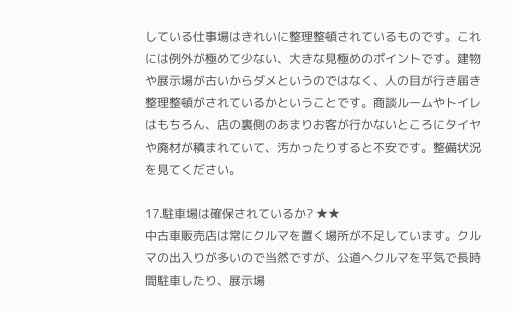している仕事場はきれいに整理整頓されているものです。これには例外が極めて少ない、大きな見極めのポイントです。建物や展示場が古いからダメというのではなく、人の目が行き届き整理整頓がされているかということです。商談ルームやトイレはもちろん、店の裏側のあまりお客が行かないところにタイヤや廃材が積まれていて、汚かったりすると不安です。整備状況を見てください。

17.駐車場は確保されているか? ★★
中古車販売店は常にクルマを置く場所が不足しています。クルマの出入りが多いので当然ですが、公道へクルマを平気で長時間駐車したり、展示場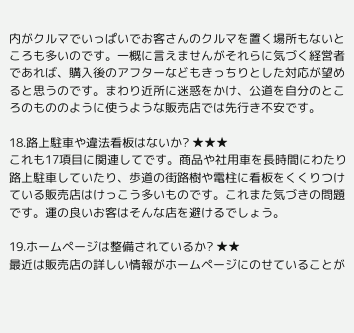内がクルマでいっぱいでお客さんのクルマを置く場所もないところも多いのです。一概に言えませんがそれらに気づく経営者であれば、購入後のアフターなどもきっちりとした対応が望めると思うのです。まわり近所に迷惑をかけ、公道を自分のところのもののように使うような販売店では先行き不安です。

18.路上駐車や違法看板はないか? ★★★
これも17項目に関連してです。商品や社用車を長時間にわたり路上駐車していたり、歩道の街路樹や電柱に看板をくくりつけている販売店はけっこう多いものです。これまた気づきの問題です。運の良いお客はそんな店を避けるでしょう。

19.ホームページは整備されているか? ★★
最近は販売店の詳しい情報がホームページにのせていることが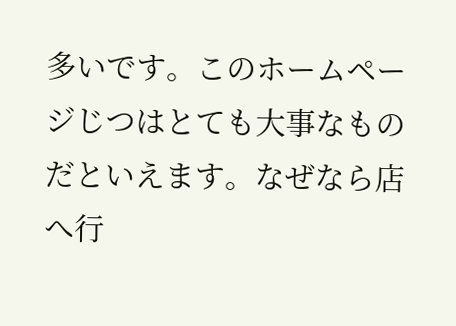多いです。このホームページじつはとても大事なものだといえます。なぜなら店へ行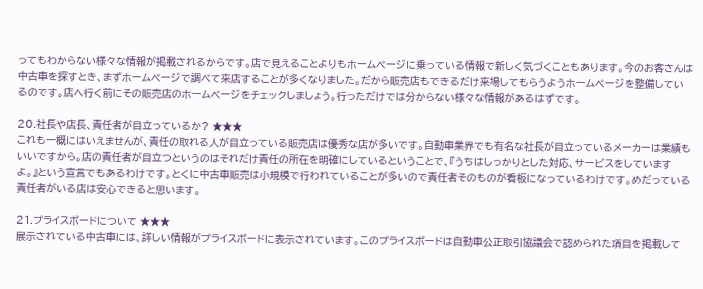ってもわからない様々な情報が掲載されるからです。店で見えることよりもホームページに乗っている情報で新しく気づくこともあります。今のお客さんは中古車を探すとき、まずホームページで調べて来店することが多くなりました。だから販売店もできるだけ来場してもらうようホームページを整備しているのです。店へ行く前にその販売店のホームページをチェックしましょう。行っただけでは分からない様々な情報があるはずです。

20.社長や店長、責任者が目立っているか? ★★★
これも一概にはいえませんが、責任の取れる人が目立っている販売店は優秀な店が多いです。自動車業界でも有名な社長が目立っているメーカーは業績もいいですから。店の責任者が目立つというのはそれだけ責任の所在を明確にしているということで、『うちはしっかりとした対応、サービスをしていますよ。』という宣言でもあるわけです。とくに中古車販売は小規模で行われていることが多いので責任者そのものが看板になっているわけです。めだっている責任者がいる店は安心できると思います。

21.プライスボードについて ★★★
展示されている中古車には、詳しい情報がプライスボードに表示されています。このプライスボードは自動車公正取引協議会で認められた項目を掲載して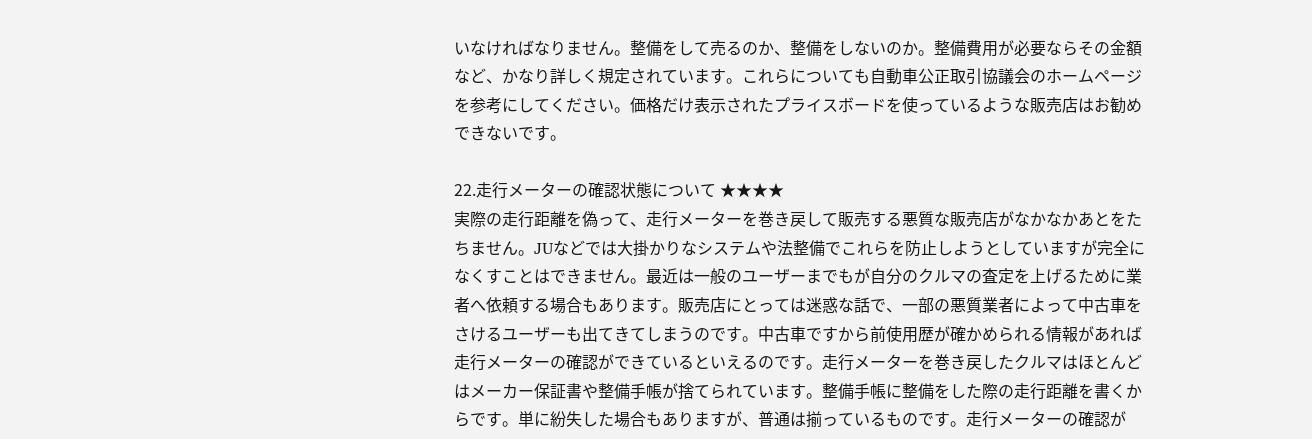いなければなりません。整備をして売るのか、整備をしないのか。整備費用が必要ならその金額など、かなり詳しく規定されています。これらについても自動車公正取引協議会のホームページを参考にしてください。価格だけ表示されたプライスボードを使っているような販売店はお勧めできないです。

22.走行メーターの確認状態について ★★★★
実際の走行距離を偽って、走行メーターを巻き戻して販売する悪質な販売店がなかなかあとをたちません。JUなどでは大掛かりなシステムや法整備でこれらを防止しようとしていますが完全になくすことはできません。最近は一般のユーザーまでもが自分のクルマの査定を上げるために業者へ依頼する場合もあります。販売店にとっては迷惑な話で、一部の悪質業者によって中古車をさけるユーザーも出てきてしまうのです。中古車ですから前使用歴が確かめられる情報があれば走行メーターの確認ができているといえるのです。走行メーターを巻き戻したクルマはほとんどはメーカー保証書や整備手帳が捨てられています。整備手帳に整備をした際の走行距離を書くからです。単に紛失した場合もありますが、普通は揃っているものです。走行メーターの確認が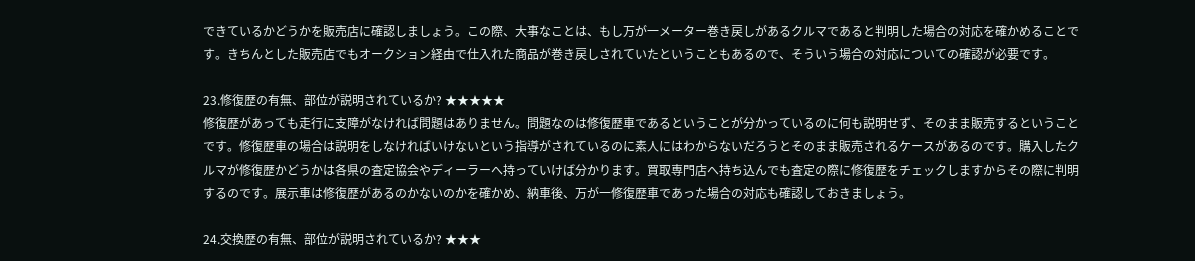できているかどうかを販売店に確認しましょう。この際、大事なことは、もし万が一メーター巻き戻しがあるクルマであると判明した場合の対応を確かめることです。きちんとした販売店でもオークション経由で仕入れた商品が巻き戻しされていたということもあるので、そういう場合の対応についての確認が必要です。

23.修復歴の有無、部位が説明されているか? ★★★★★
修復歴があっても走行に支障がなければ問題はありません。問題なのは修復歴車であるということが分かっているのに何も説明せず、そのまま販売するということです。修復歴車の場合は説明をしなければいけないという指導がされているのに素人にはわからないだろうとそのまま販売されるケースがあるのです。購入したクルマが修復歴かどうかは各県の査定協会やディーラーへ持っていけば分かります。買取専門店へ持ち込んでも査定の際に修復歴をチェックしますからその際に判明するのです。展示車は修復歴があるのかないのかを確かめ、納車後、万が一修復歴車であった場合の対応も確認しておきましょう。

24.交換歴の有無、部位が説明されているか? ★★★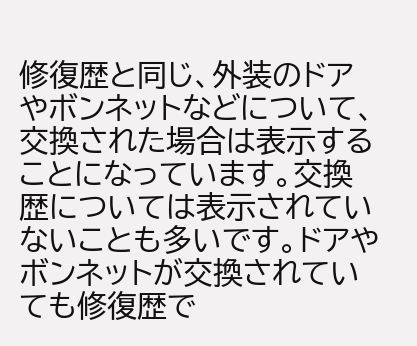修復歴と同じ、外装のドアやボンネットなどについて、交換された場合は表示することになっています。交換歴については表示されていないことも多いです。ドアやボンネットが交換されていても修復歴で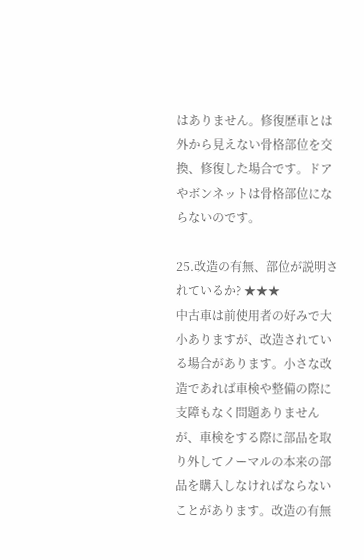はありません。修復歴車とは外から見えない骨格部位を交換、修復した場合です。ドアやボンネットは骨格部位にならないのです。

25.改造の有無、部位が説明されているか? ★★★
中古車は前使用者の好みで大小ありますが、改造されている場合があります。小さな改造であれば車検や整備の際に支障もなく問題ありませんが、車検をする際に部品を取り外してノーマルの本来の部品を購入しなければならないことがあります。改造の有無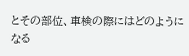とその部位、車検の際にはどのようになる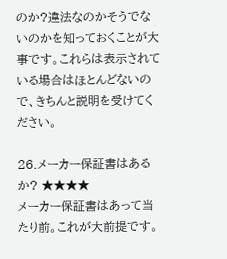のか?違法なのかそうでないのかを知っておくことが大事です。これらは表示されている場合はほとんどないので、きちんと説明を受けてください。

26.メーカー保証書はあるか? ★★★★
メーカー保証書はあって当たり前。これが大前提です。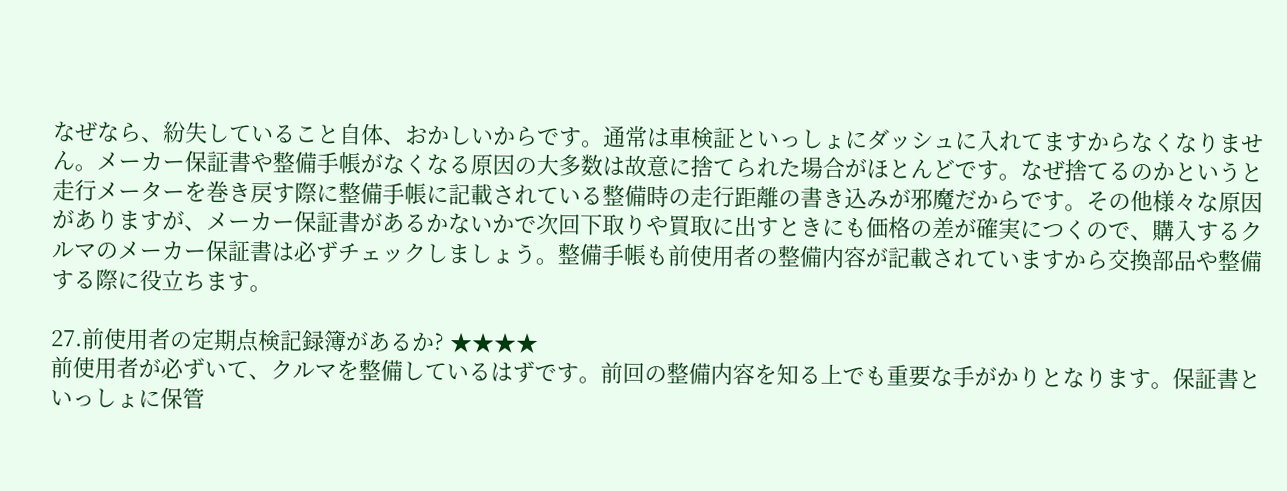なぜなら、紛失していること自体、おかしいからです。通常は車検証といっしょにダッシュに入れてますからなくなりません。メーカー保証書や整備手帳がなくなる原因の大多数は故意に捨てられた場合がほとんどです。なぜ捨てるのかというと走行メーターを巻き戻す際に整備手帳に記載されている整備時の走行距離の書き込みが邪魔だからです。その他様々な原因がありますが、メーカー保証書があるかないかで次回下取りや買取に出すときにも価格の差が確実につくので、購入するクルマのメーカー保証書は必ずチェックしましょう。整備手帳も前使用者の整備内容が記載されていますから交換部品や整備する際に役立ちます。

27.前使用者の定期点検記録簿があるか? ★★★★
前使用者が必ずいて、クルマを整備しているはずです。前回の整備内容を知る上でも重要な手がかりとなります。保証書といっしょに保管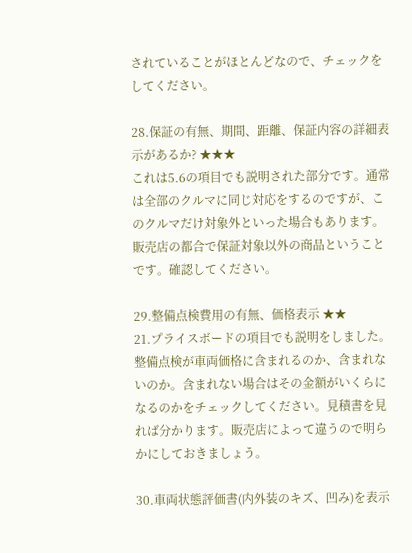されていることがほとんどなので、チェックをしてください。

28.保証の有無、期間、距離、保証内容の詳細表示があるか? ★★★
これは5.6の項目でも説明された部分です。通常は全部のクルマに同じ対応をするのですが、このクルマだけ対象外といった場合もあります。販売店の都合で保証対象以外の商品ということです。確認してください。

29.整備点検費用の有無、価格表示 ★★
21.プライスボードの項目でも説明をしました。整備点検が車両価格に含まれるのか、含まれないのか。含まれない場合はその金額がいくらになるのかをチェックしてください。見積書を見れば分かります。販売店によって違うので明らかにしておきましょう。

30.車両状態評価書(内外装のキズ、凹み)を表示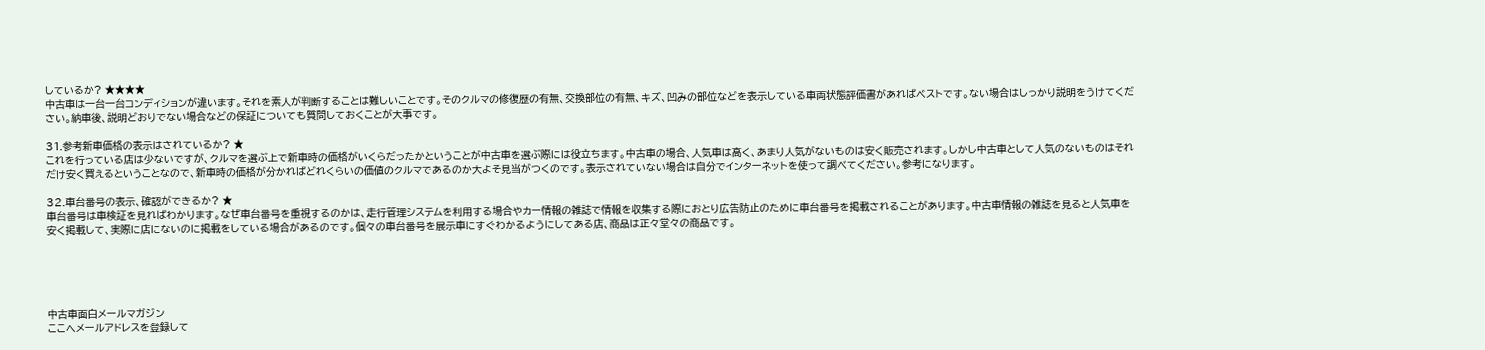しているか? ★★★★
中古車は一台一台コンディションが違います。それを素人が判断することは難しいことです。そのクルマの修復歴の有無、交換部位の有無、キズ、凹みの部位などを表示している車両状態評価書があればベストです。ない場合はしっかり説明をうけてください。納車後、説明どおりでない場合などの保証についても質問しておくことが大事です。

31.参考新車価格の表示はされているか? ★
これを行っている店は少ないですが、クルマを選ぶ上で新車時の価格がいくらだったかということが中古車を選ぶ際には役立ちます。中古車の場合、人気車は高く、あまり人気がないものは安く販売されます。しかし中古車として人気のないものはそれだけ安く買えるということなので、新車時の価格が分かればどれくらいの価値のクルマであるのか大よそ見当がつくのです。表示されていない場合は自分でインターネットを使って調べてください。参考になります。

32.車台番号の表示、確認ができるか? ★
車台番号は車検証を見ればわかります。なぜ車台番号を重視するのかは、走行管理システムを利用する場合やカー情報の雑誌で情報を収集する際におとり広告防止のために車台番号を掲載されることがあります。中古車情報の雑誌を見ると人気車を安く掲載して、実際に店にないのに掲載をしている場合があるのです。個々の車台番号を展示車にすぐわかるようにしてある店、商品は正々堂々の商品です。





中古車面白メールマガジン
ここへメールアドレスを登録して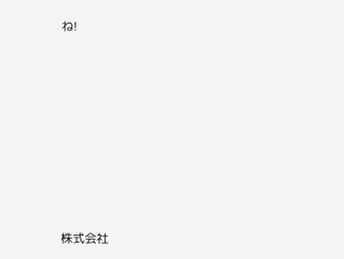ね!








株式会社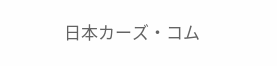日本カーズ・コム